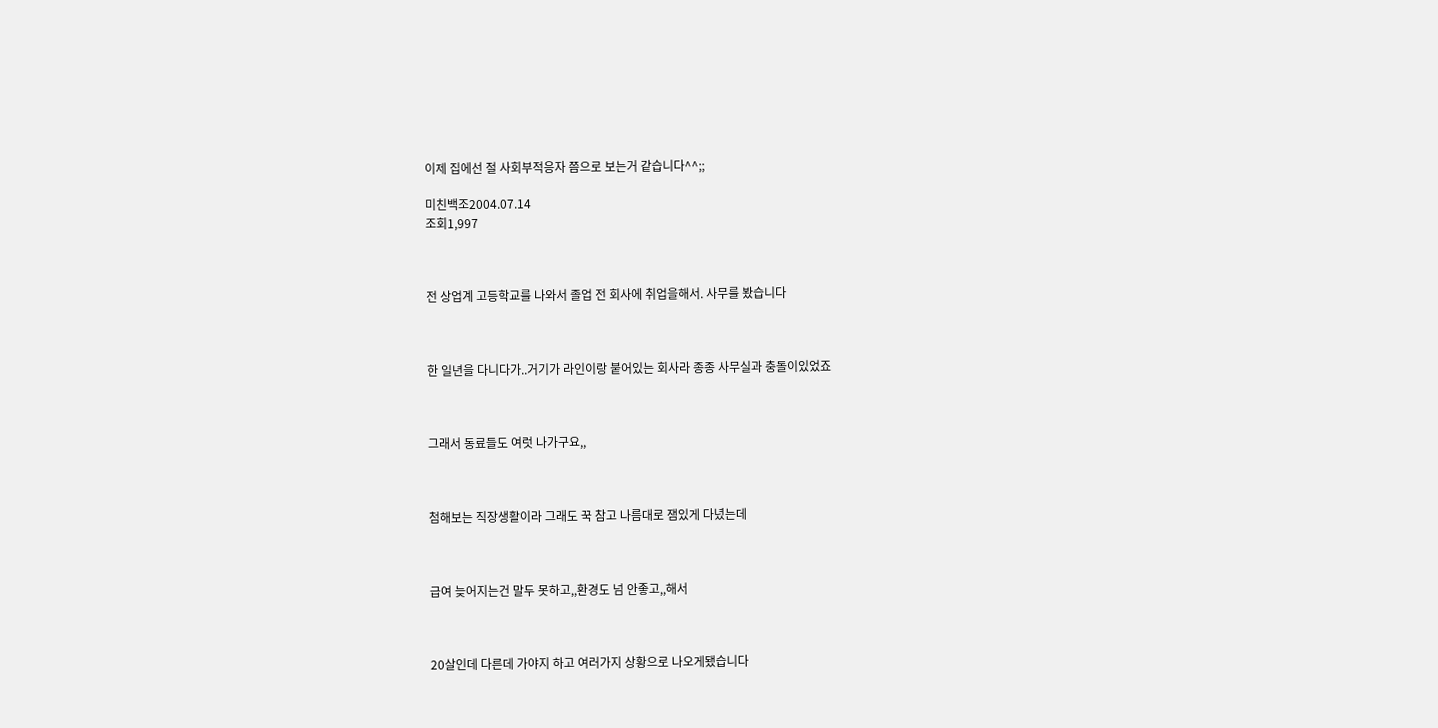이제 집에선 절 사회부적응자 쯤으로 보는거 같습니다^^;;

미친백조2004.07.14
조회1,997



전 상업계 고등학교를 나와서 졸업 전 회사에 취업을해서. 사무를 봤습니다



한 일년을 다니다가..거기가 라인이랑 붙어있는 회사라 종종 사무실과 충돌이있었죠



그래서 동료들도 여럿 나가구요,,



첨해보는 직장생활이라 그래도 꾹 참고 나름대로 잼있게 다녔는데



급여 늦어지는건 말두 못하고,,환경도 넘 안좋고,,해서



20살인데 다른데 가야지 하고 여러가지 상황으로 나오게됐습니다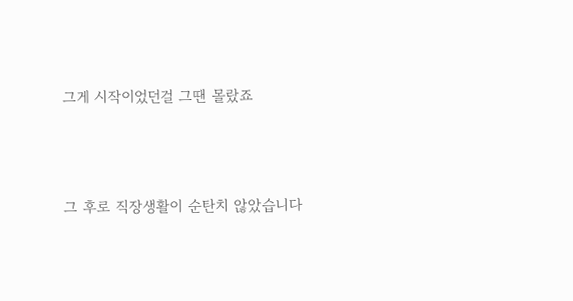그게 시작이었던걸 그땐 몰랐죠



그 후로 직장생활이 순탄치 않았습니다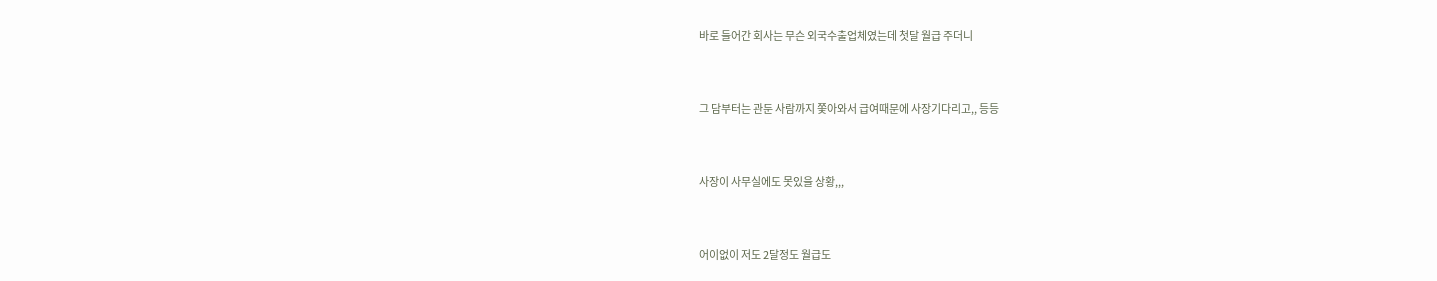바로 들어간 회사는 무슨 외국수출업체였는데 첫달 월급 주더니



그 담부터는 관둔 사람까지 쫓아와서 급여때문에 사장기다리고,, 등등



사장이 사무실에도 못있을 상황,,,



어이없이 저도 2달정도 월급도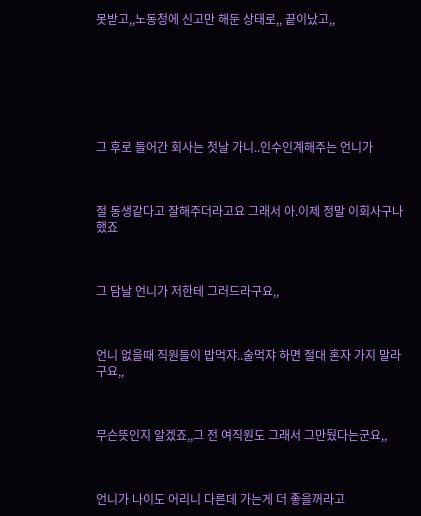못받고,,노동청에 신고만 해둔 상태로,, 끝이났고,,







그 후로 들어간 회사는 첫날 가니..인수인계해주는 언니가



절 동생같다고 잘해주더라고요 그래서 아.이제 정말 이회사구나 했죠



그 담날 언니가 저한테 그러드라구요,,



언니 없을때 직원들이 밥먹쟈..술먹쟈 하면 절대 혼자 가지 말라구요,,



무슨뜻인지 알겠죠,,그 전 여직원도 그래서 그만뒀다는군요,,



언니가 나이도 어리니 다른데 가는게 더 좋을꺼라고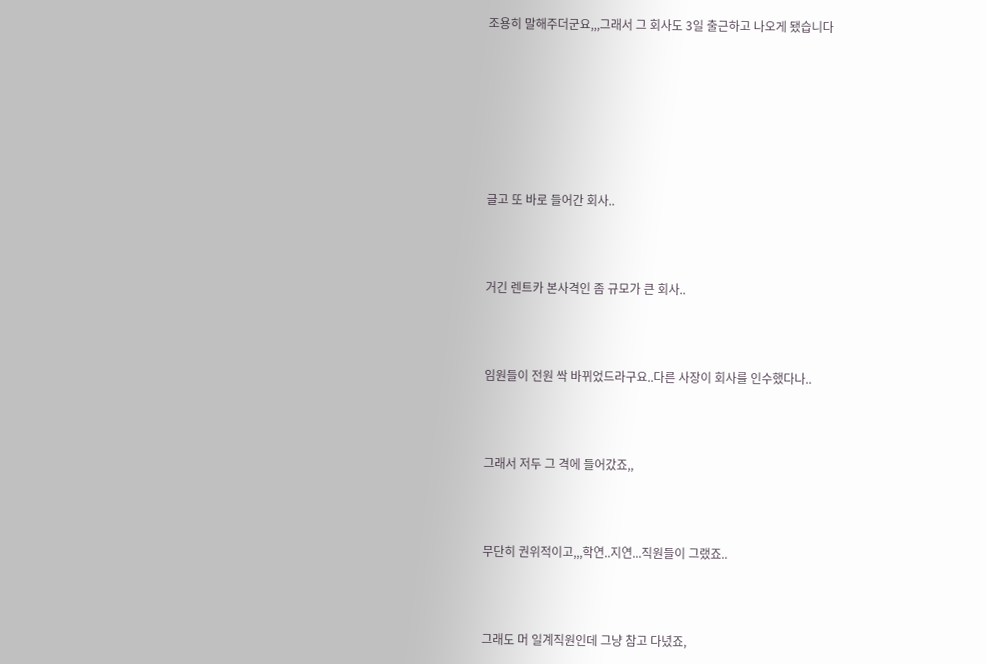조용히 말해주더군요,,,그래서 그 회사도 3일 출근하고 나오게 됐습니다







글고 또 바로 들어간 회사..



거긴 렌트카 본사격인 좀 규모가 큰 회사..



임원들이 전원 싹 바뀌었드라구요..다른 사장이 회사를 인수했다나..



그래서 저두 그 격에 들어갔죠,,



무단히 권위적이고,,,학연..지연...직원들이 그랬죠..



그래도 머 일계직원인데 그냥 참고 다녔죠,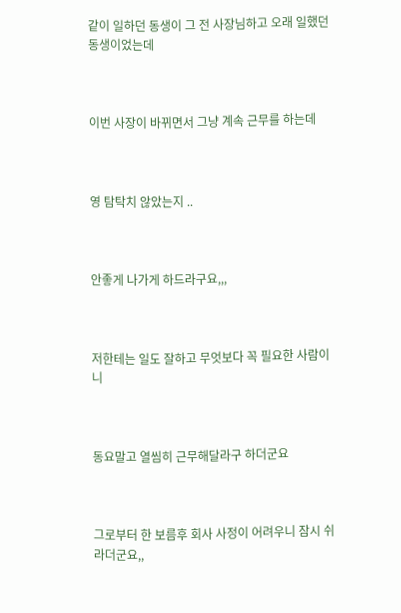같이 일하던 동생이 그 전 사장님하고 오래 일했던 동생이었는데



이번 사장이 바뀌면서 그냥 계속 근무를 하는데



영 탐탁치 않았는지 ..



안좋게 나가게 하드라구요,,,



저한테는 일도 잘하고 무엇보다 꼭 필요한 사람이니



동요말고 열씸히 근무해달라구 하더군요



그로부터 한 보름후 회사 사정이 어려우니 잠시 쉬라더군요,,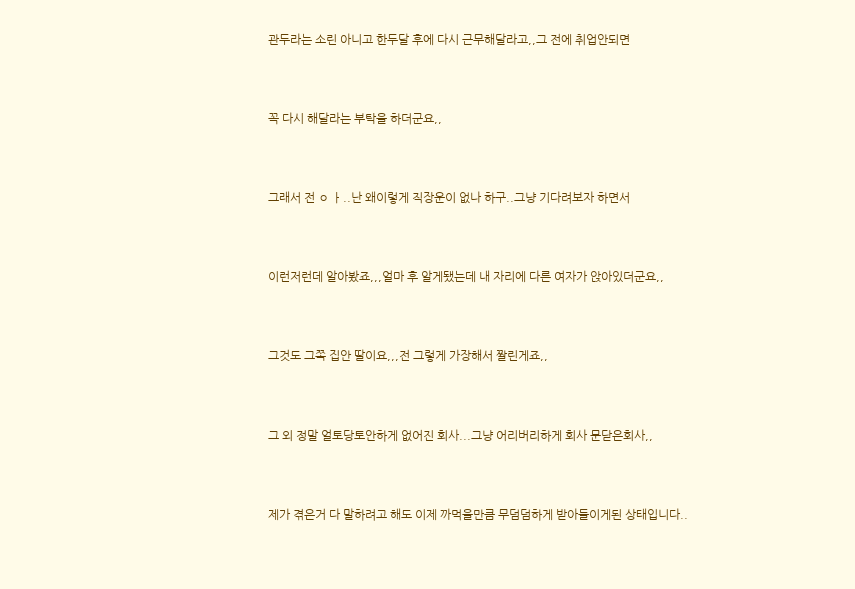관두라는 소린 아니고 한두달 후에 다시 근무해달라고,,그 전에 취업안되면



꼭 다시 해달라는 부탁을 하더군요,,



그래서 전 ㅇ ㅏ..난 왜이렇게 직장운이 없나 하구..그냥 기다려보자 하면서



이런저런데 알아봤죠,,,얼마 후 알게됐는데 내 자리에 다른 여자가 앉아있더군요,,



그것도 그쪽 집안 딸이요,,,전 그렇게 가장해서 짤린게죠,,



그 외 정말 얼토당토안하게 없어진 회사...그냥 어리버리하게 회사 문닫은회사,,



제가 겪은거 다 말하려고 해도 이제 까먹을만큼 무덤덤하게 받아들이게된 상태입니다..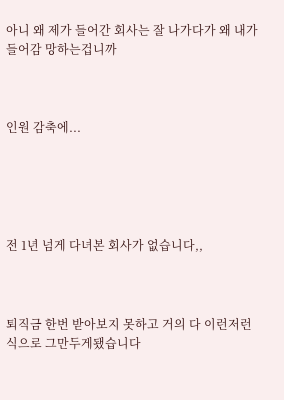아니 왜 제가 들어간 회사는 잘 나가다가 왜 내가 들어감 망하는겁니까



인원 감축에...





전 1년 넘게 다녀본 회사가 없습니다,,



퇴직금 한번 받아보지 못하고 거의 다 이런저런 식으로 그만두게됐습니다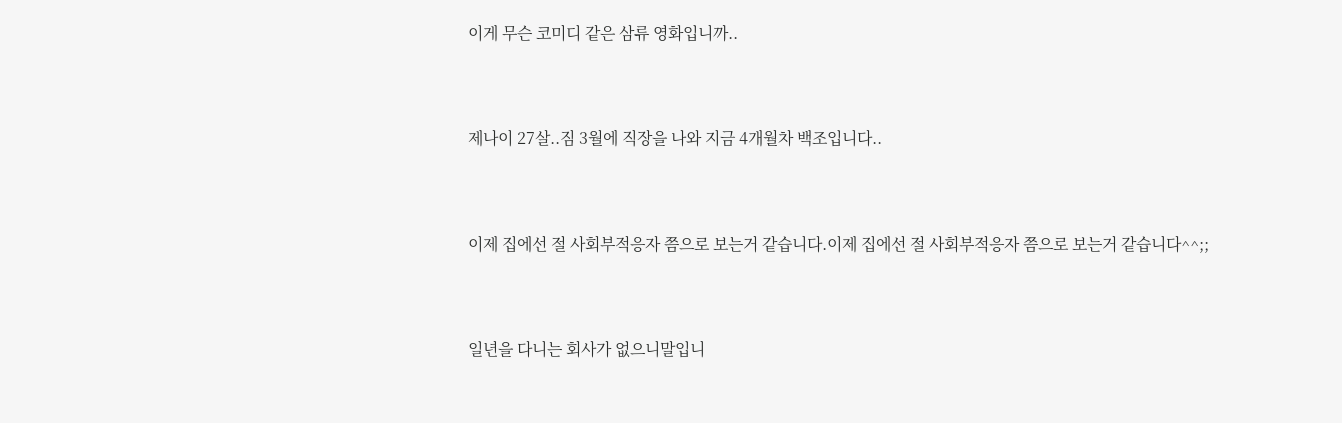이게 무슨 코미디 같은 삼류 영화입니까..



제나이 27살..짐 3월에 직장을 나와 지금 4개월차 백조입니다..



이제 집에선 절 사회부적응자 쯤으로 보는거 같습니다.이제 집에선 절 사회부적응자 쯤으로 보는거 같습니다^^;;



일년을 다니는 회사가 없으니말입니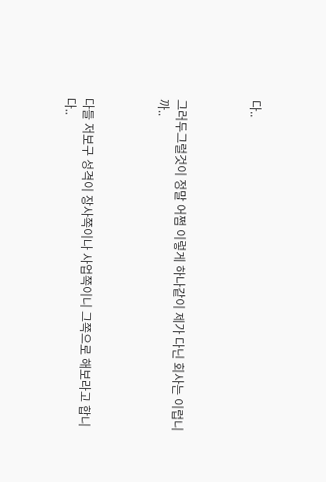다..



그러두그럴것이 정말 어쩜 이렇게 하나같이 제가 다닌 회사는 이럽니까..



다들 저보구 성격이 장사쪽이나 사업쪽이니 그쪽으로 해보라고 합니다..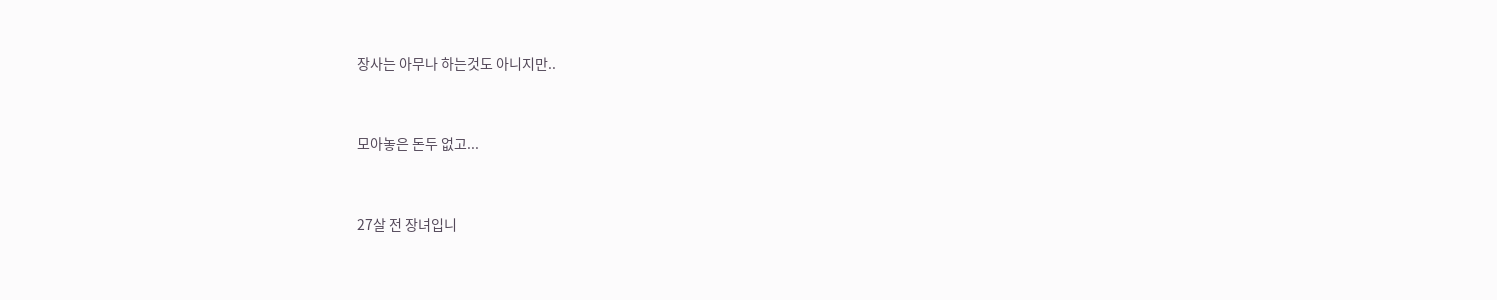장사는 아무나 하는것도 아니지만..



모아놓은 돈두 없고...



27살 전 장녀입니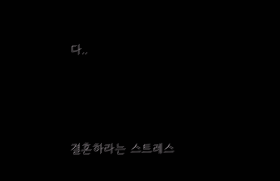다..



결혼하라는 스트레스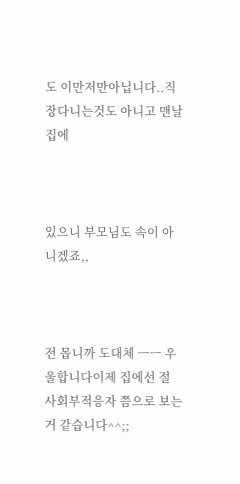도 이만저만아닙니다..직장다니는것도 아니고 맨날 집에



있으니 부모님도 속이 아니겠죠,,



전 몹니까 도대체 ㅡㅡ 우울합니다이제 집에선 절 사회부적응자 쯤으로 보는거 같습니다^^;;